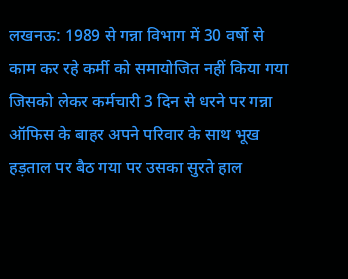लखनऊ: 1989 से गन्ना विभाग में 30 वर्षो से काम कर रहे कर्मी को समायोजित नहीं किया गया जिसको लेकर कर्मचारी 3 दिन से धरने पर गन्ना ऑफिस के बाहर अपने परिवार के साथ भूख हड़ताल पर बैठ गया पर उसका सुरते हाल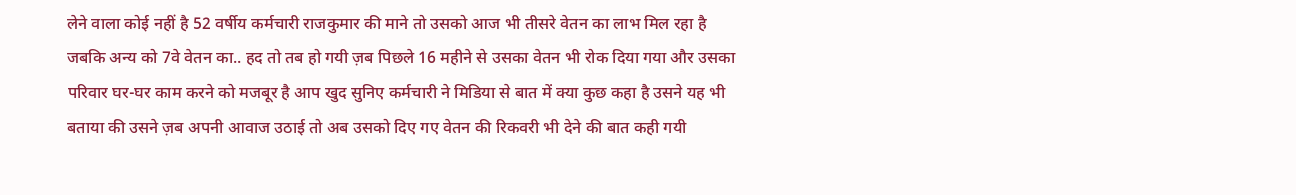लेने वाला कोई नहीं है 52 वर्षीय कर्मचारी राजकुमार की माने तो उसको आज भी तीसरे वेतन का लाभ मिल रहा है जबकि अन्य को 7वे वेतन का.. हद तो तब हो गयी ज़ब पिछले 16 महीने से उसका वेतन भी रोक दिया गया और उसका परिवार घर-घर काम करने को मजबूर है आप खुद सुनिए कर्मचारी ने मिडिया से बात में क्या कुछ कहा है उसने यह भी बताया की उसने ज़ब अपनी आवाज उठाई तो अब उसको दिए गए वेतन की रिकवरी भी देने की बात कही गयी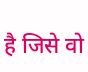है जिसे वो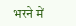भरने में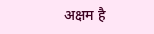अक्षम है